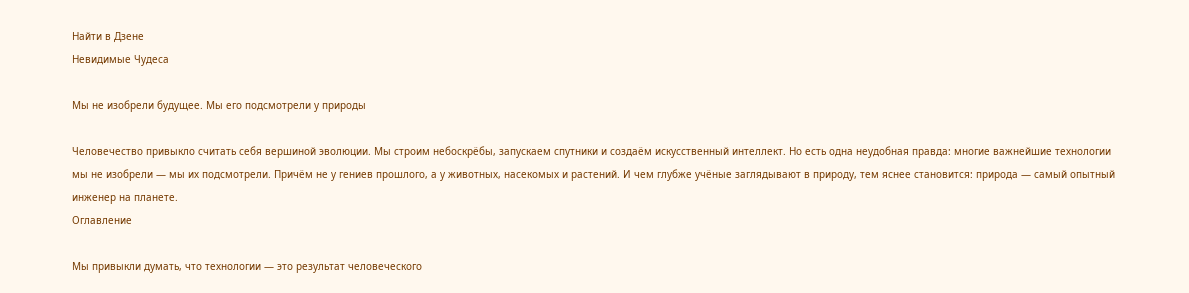Найти в Дзене
Невидимые Чудеса

Мы не изобрели будущее. Мы его подсмотрели у природы

Человечество привыкло считать себя вершиной эволюции. Мы строим небоскрёбы, запускаем спутники и создаём искусственный интеллект. Но есть одна неудобная правда: многие важнейшие технологии мы не изобрели — мы их подсмотрели. Причём не у гениев прошлого, а у животных, насекомых и растений. И чем глубже учёные заглядывают в природу, тем яснее становится: природа — самый опытный инженер на планете.
Оглавление

Мы привыкли думать, что технологии — это результат человеческого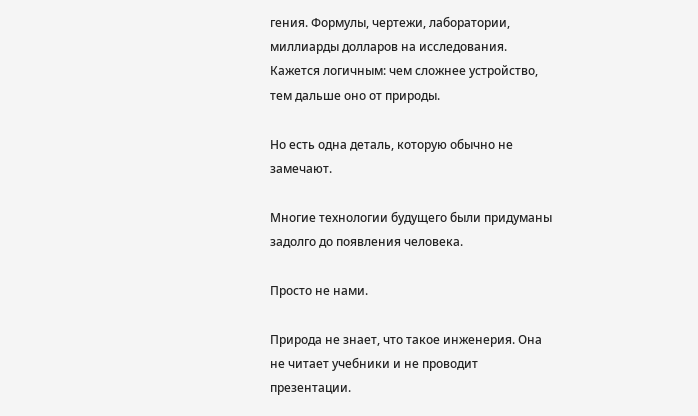гения. Формулы, чертежи, лаборатории, миллиарды долларов на исследования. Кажется логичным: чем сложнее устройство, тем дальше оно от природы.

Но есть одна деталь, которую обычно не замечают.

Многие технологии будущего были придуманы задолго до появления человека.

Просто не нами.

Природа не знает, что такое инженерия. Она не читает учебники и не проводит презентации.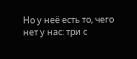Но у неё есть то, чего нет у нас: три с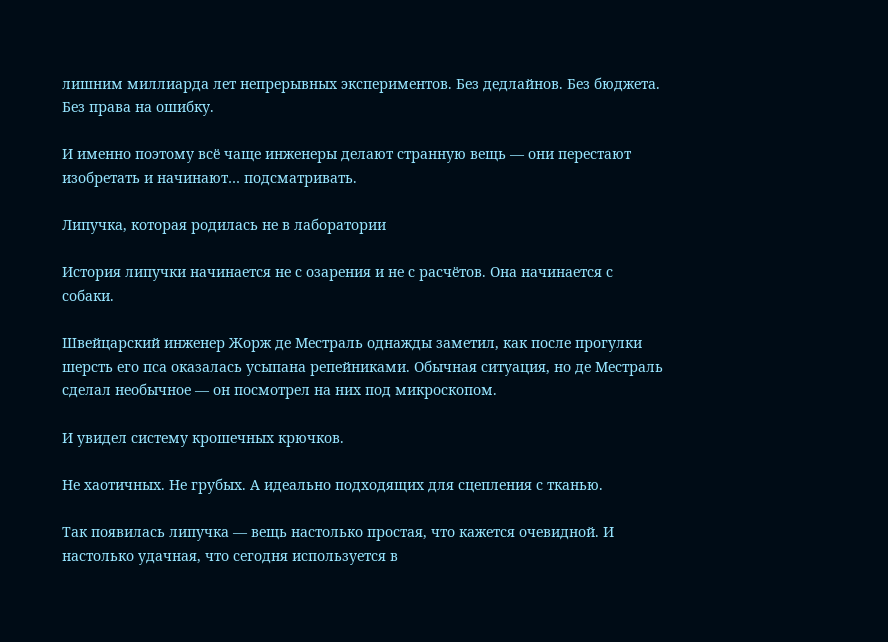лишним миллиарда лет непрерывных экспериментов. Без дедлайнов. Без бюджета. Без права на ошибку.

И именно поэтому всё чаще инженеры делают странную вещь — они перестают изобретать и начинают… подсматривать.

Липучка, которая родилась не в лаборатории

История липучки начинается не с озарения и не с расчётов. Она начинается с собаки.

Швейцарский инженер Жорж де Местраль однажды заметил, как после прогулки шерсть его пса оказалась усыпана репейниками. Обычная ситуация, но де Местраль сделал необычное — он посмотрел на них под микроскопом.

И увидел систему крошечных крючков.

Не хаотичных. Не грубых. А идеально подходящих для сцепления с тканью.

Так появилась липучка — вещь настолько простая, что кажется очевидной. И настолько удачная, что сегодня используется в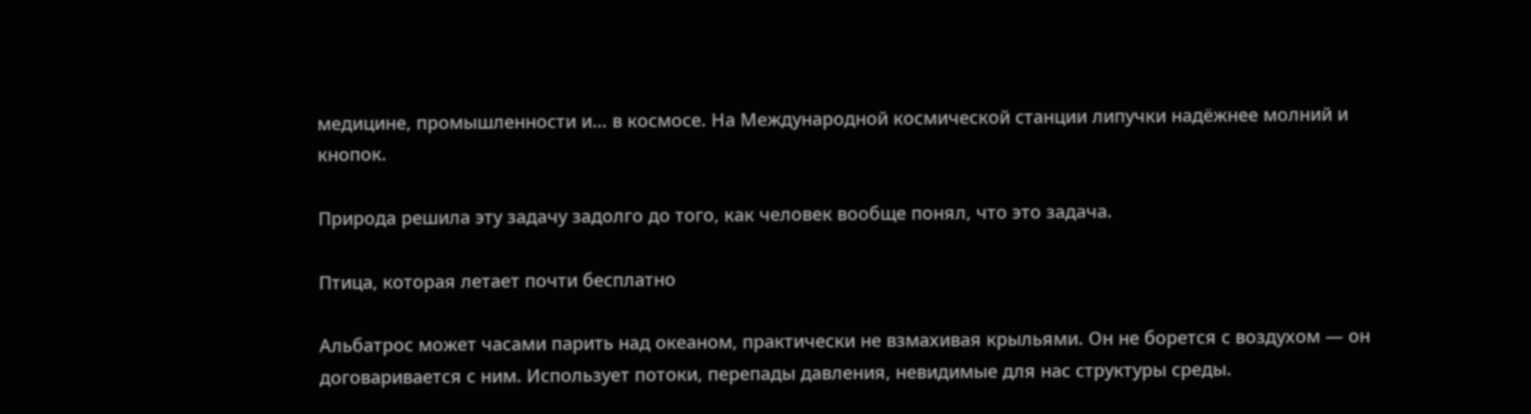медицине, промышленности и… в космосе. На Международной космической станции липучки надёжнее молний и кнопок.

Природа решила эту задачу задолго до того, как человек вообще понял, что это задача.

Птица, которая летает почти бесплатно

Альбатрос может часами парить над океаном, практически не взмахивая крыльями. Он не борется с воздухом — он договаривается с ним. Использует потоки, перепады давления, невидимые для нас структуры среды.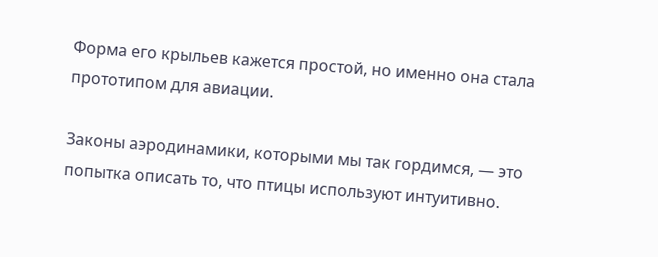Форма его крыльев кажется простой, но именно она стала прототипом для авиации.

Законы аэродинамики, которыми мы так гордимся, — это попытка описать то, что птицы используют интуитивно.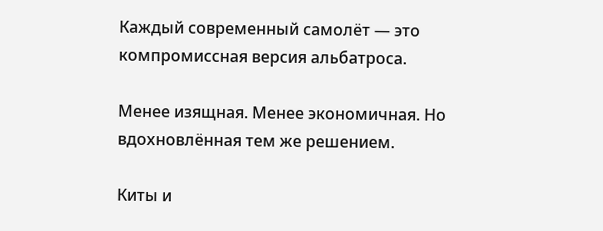Каждый современный самолёт — это компромиссная версия альбатроса.

Менее изящная. Менее экономичная. Но вдохновлённая тем же решением.

Киты и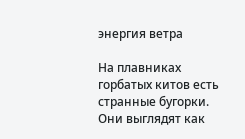энергия ветра

На плавниках горбатых китов есть странные бугорки. Они выглядят как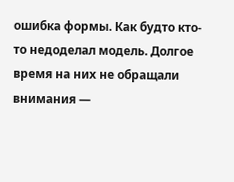ошибка формы. Как будто кто-то недоделал модель. Долгое время на них не обращали внимания —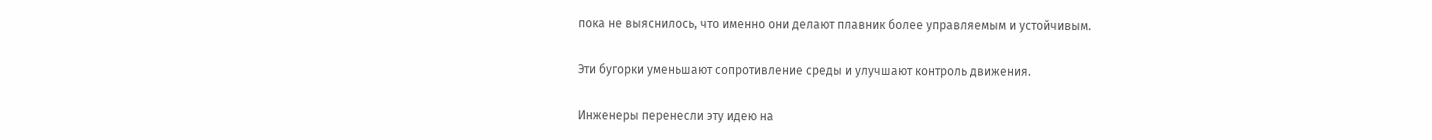пока не выяснилось, что именно они делают плавник более управляемым и устойчивым.

Эти бугорки уменьшают сопротивление среды и улучшают контроль движения.

Инженеры перенесли эту идею на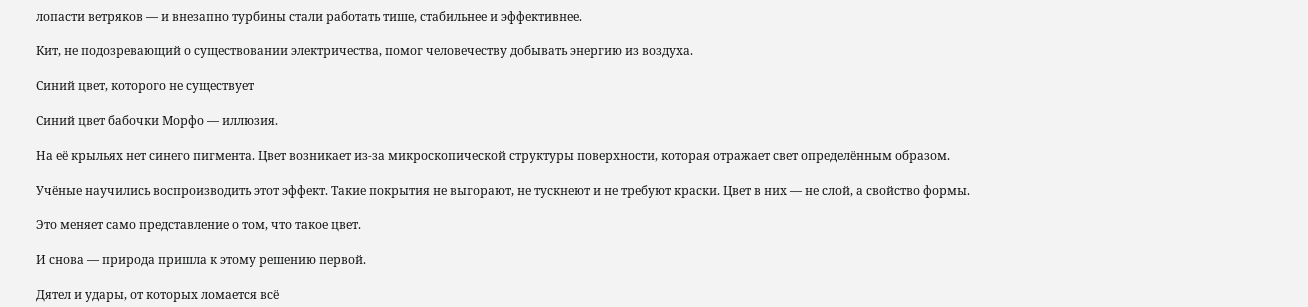лопасти ветряков — и внезапно турбины стали работать тише, стабильнее и эффективнее.

Кит, не подозревающий о существовании электричества, помог человечеству добывать энергию из воздуха.

Синий цвет, которого не существует

Синий цвет бабочки Морфо — иллюзия.

На её крыльях нет синего пигмента. Цвет возникает из-за микроскопической структуры поверхности, которая отражает свет определённым образом.

Учёные научились воспроизводить этот эффект. Такие покрытия не выгорают, не тускнеют и не требуют краски. Цвет в них — не слой, а свойство формы.

Это меняет само представление о том, что такое цвет.

И снова — природа пришла к этому решению первой.

Дятел и удары, от которых ломается всё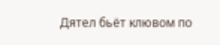Дятел бьёт клювом по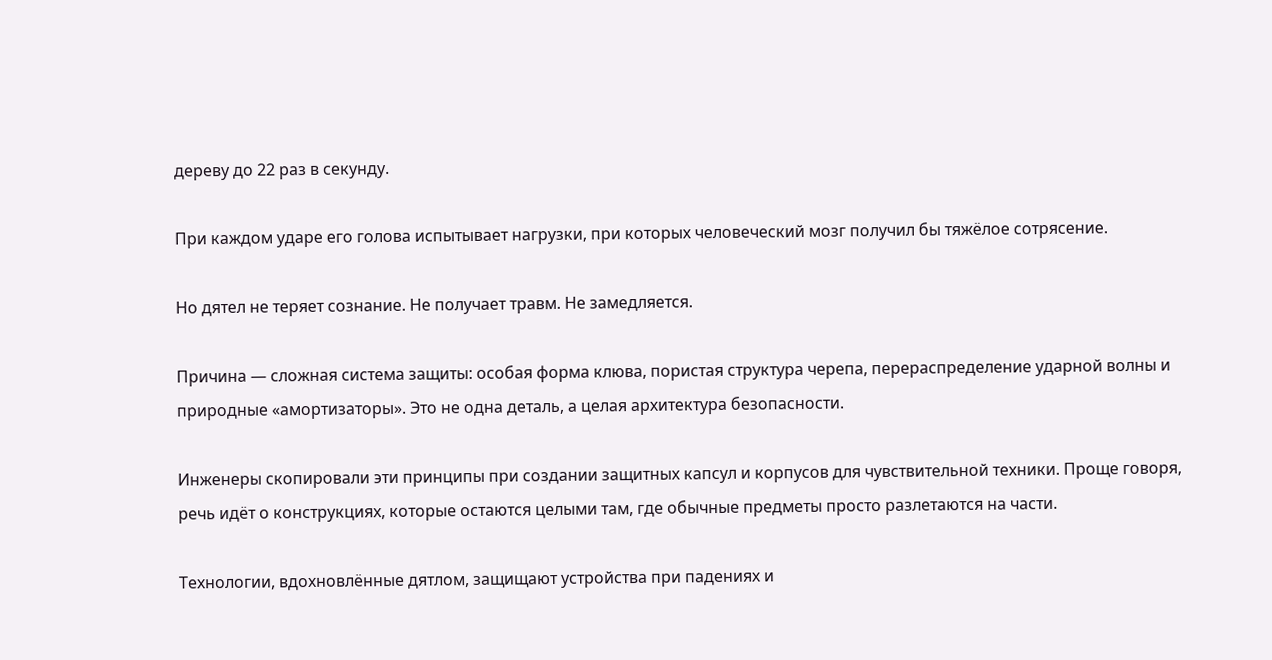дереву до 22 раз в секунду.

При каждом ударе его голова испытывает нагрузки, при которых человеческий мозг получил бы тяжёлое сотрясение.

Но дятел не теряет сознание. Не получает травм. Не замедляется.

Причина — сложная система защиты: особая форма клюва, пористая структура черепа, перераспределение ударной волны и природные «амортизаторы». Это не одна деталь, а целая архитектура безопасности.

Инженеры скопировали эти принципы при создании защитных капсул и корпусов для чувствительной техники. Проще говоря, речь идёт о конструкциях, которые остаются целыми там, где обычные предметы просто разлетаются на части.

Технологии, вдохновлённые дятлом, защищают устройства при падениях и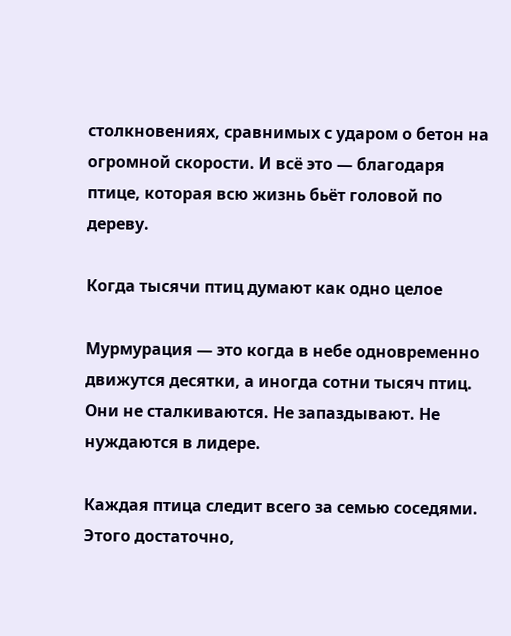столкновениях, сравнимых с ударом о бетон на огромной скорости. И всё это — благодаря птице, которая всю жизнь бьёт головой по дереву.

Когда тысячи птиц думают как одно целое

Мурмурация — это когда в небе одновременно движутся десятки, а иногда сотни тысяч птиц. Они не сталкиваются. Не запаздывают. Не нуждаются в лидере.

Каждая птица следит всего за семью соседями. Этого достаточно,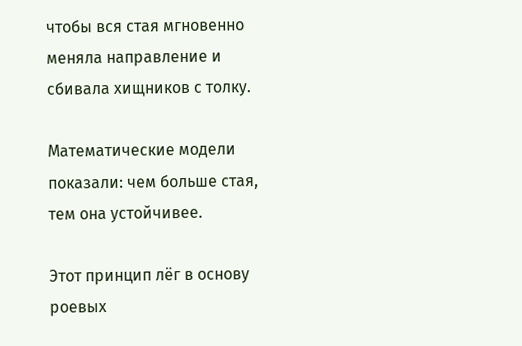чтобы вся стая мгновенно меняла направление и сбивала хищников с толку.

Математические модели показали: чем больше стая, тем она устойчивее.

Этот принцип лёг в основу роевых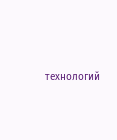технологий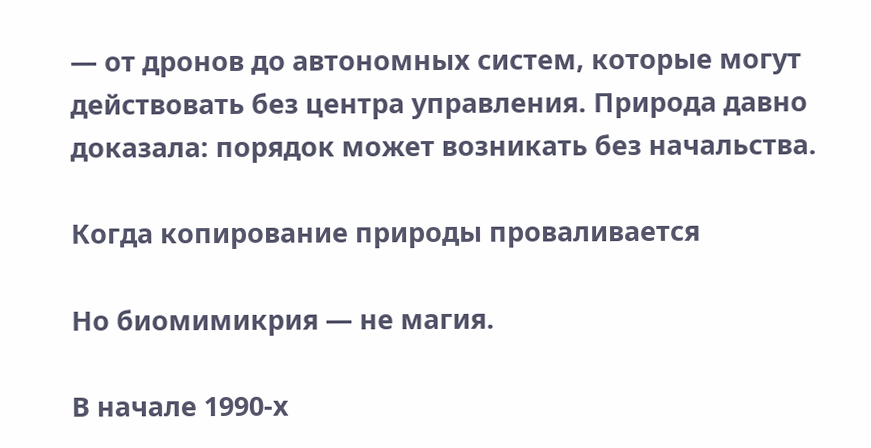— от дронов до автономных систем, которые могут действовать без центра управления. Природа давно доказала: порядок может возникать без начальства.

Когда копирование природы проваливается

Но биомимикрия — не магия.

В начале 1990-х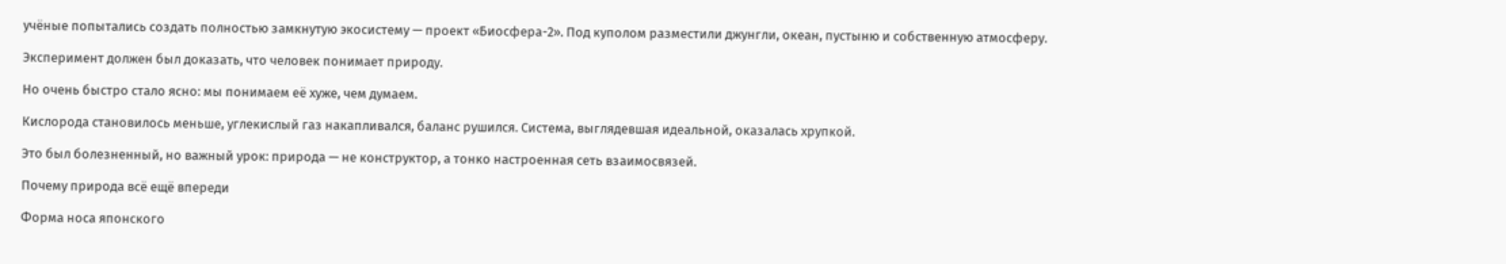учёные попытались создать полностью замкнутую экосистему — проект «Биосфера-2». Под куполом разместили джунгли, океан, пустыню и собственную атмосферу.

Эксперимент должен был доказать, что человек понимает природу.

Но очень быстро стало ясно: мы понимаем её хуже, чем думаем.

Кислорода становилось меньше, углекислый газ накапливался, баланс рушился. Система, выглядевшая идеальной, оказалась хрупкой.

Это был болезненный, но важный урок: природа — не конструктор, а тонко настроенная сеть взаимосвязей.

Почему природа всё ещё впереди

Форма носа японского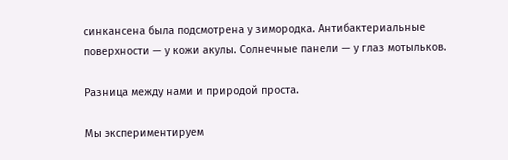синкансена была подсмотрена у зимородка. Антибактериальные поверхности — у кожи акулы. Солнечные панели — у глаз мотыльков.

Разница между нами и природой проста.

Мы экспериментируем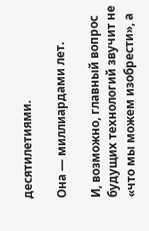десятилетиями.

Она — миллиардами лет.

И, возможно, главный вопрос будущих технологий звучит не «что мы можем изобрести», а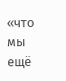«что мы ещё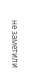не заметили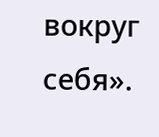вокруг себя».